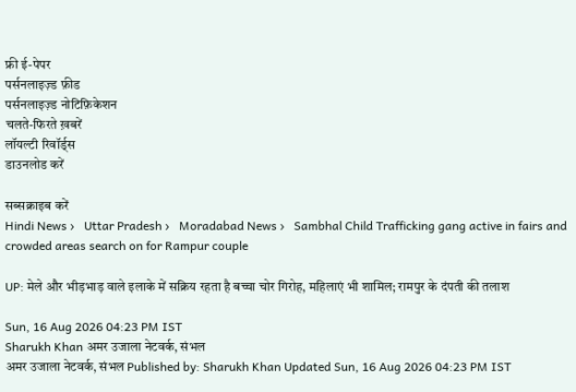फ्री ई-पेपर
पर्सनलाइज़्ड फ़ीड
पर्सनलाइज़्ड नोटिफ़िकेशन
चलते-फिरते ख़बरें
लॉयल्टी रिवॉर्ड्स
डाउनलोड करें

सब्सक्राइब करें
Hindi News ›   Uttar Pradesh ›   Moradabad News ›   Sambhal Child Trafficking gang active in fairs and crowded areas search on for Rampur couple

UP: मेले और भीड़भाड़ वाले इलाके में सक्रिय रहता है बच्चा चोर गिरोह, महिलाएं भी शामिल; रामपुर के दंपती की तलाश

Sun, 16 Aug 2026 04:23 PM IST
Sharukh Khan अमर उजाला नेटवर्क, संभल
अमर उजाला नेटवर्क, संभल Published by: Sharukh Khan Updated Sun, 16 Aug 2026 04:23 PM IST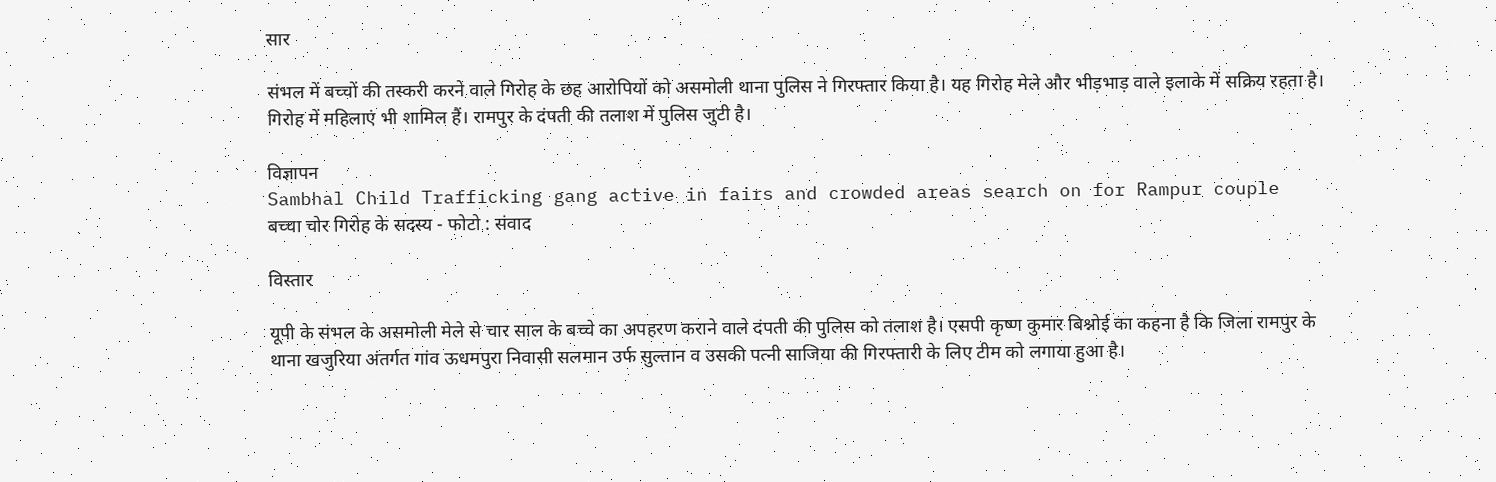सार

संभल में बच्चों की तस्करी करने वाले गिरोह के छह आरोपियों को असमोली थाना पुलिस ने गिरफ्तार किया है। यह गिरोह मेले और भीड़भाड़ वाले इलाके में सक्रिय रहता है। गिरोह में महिलाएं भी शामिल हैं। रामपुर के दंपती की तलाश में पुलिस जुटी है।

विज्ञापन
Sambhal Child Trafficking gang active in fairs and crowded areas search on for Rampur couple
बच्चा चोर गिरोह के सदस्य - फोटो : संवाद

विस्तार

यूपी के संभल के असमोली मेले से चार साल के बच्चे का अपहरण कराने वाले दंपती की पुलिस को तलाश है। एसपी कृष्ण कुमार बिश्नोई का कहना है कि जिला रामपुर के थाना खजुरिया अंतर्गत गांव ऊधमपुरा निवासी सलमान उर्फ सुल्तान व उसकी पत्नी साजिया की गिरफ्तारी के लिए टीम को लगाया हुआ है।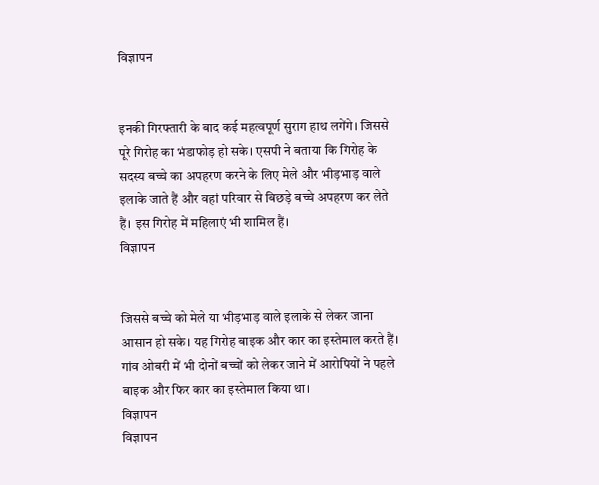विज्ञापन


इनकी गिरफ्तारी के बाद कई महत्वपूर्ण सुराग हाथ लगेंगे। जिससे पूरे गिरोह का भंडाफोड़ हो सके। एसपी ने बताया कि गिरोह के सदस्य बच्चे का अपहरण करने के लिए मेले और भीड़भाड़ वाले इलाके जाते हैं और वहां परिवार से बिछड़े बच्चे अपहरण कर लेते हैं। इस गिरोह में महिलाएं भी शामिल हैं।
विज्ञापन


जिससे बच्चे को मेले या भीड़भाड़ वाले इलाके से लेकर जाना आसान हो सके। यह गिरोह बाइक और कार का इस्तेमाल करते हैं। गांव ओबरी में भी दोनों बच्चों को लेकर जाने में आरोपियों ने पहले बाइक और फिर कार का इस्तेमाल किया था।
विज्ञापन
विज्ञापन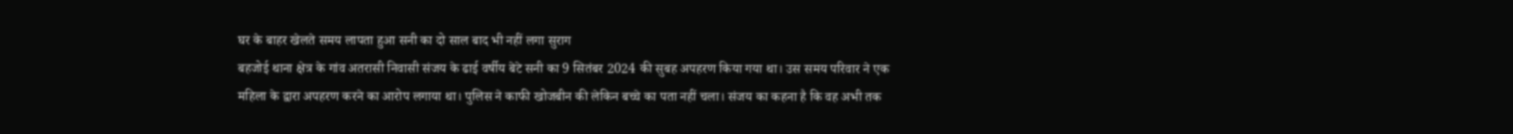घर के बाहर खेलते समय लापता हुआ सनी का दो साल बाद भी नहीं लगा सुराग
बहजोई थाना क्षेत्र के गांव अतरासी निवासी संजय के ढाई वर्षीय बेटे सनी का 9 सितंबर 2024 की सुबह अपहरण किया गया था। उस समय परिवार ने एक महिला के द्वारा अपहरण करने का आरोप लगाया था। पुलिस ने काफी खोजबीन की लेकिन बच्चे का पता नहीं चला। संजय का कहना है कि वह अभी तक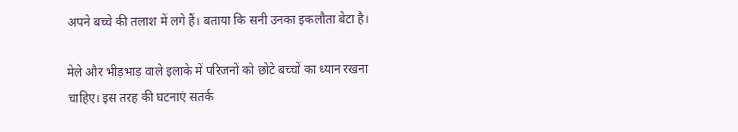अपने बच्चे की तलाश में लगे हैं। बताया कि सनी उनका इकलौता बेटा है।

मेले और भीड़भाड़ वाले इलाके में परिजनों को छोटे बच्चों का ध्यान रखना चाहिए। इस तरह की घटनाएं सतर्क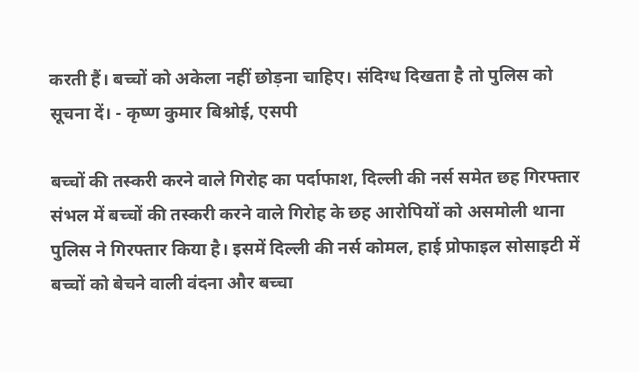करती हैं। बच्चों को अकेला नहीं छोड़ना चाहिए। संदिग्ध दिखता है तो पुलिस को सूचना दें। - कृष्ण कुमार बिश्नोई, एसपी

बच्चों की तस्करी करने वाले गिरोह का पर्दाफाश, दिल्ली की नर्स समेत छह गिरफ्तार
संभल में बच्चों की तस्करी करने वाले गिरोह के छह आरोपियों को असमोली थाना पुलिस ने गिरफ्तार किया है। इसमें दिल्ली की नर्स कोमल, हाई प्रोफाइल सोसाइटी में बच्चों को बेचने वाली वंदना और बच्चा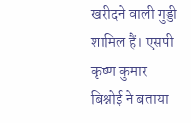खरीदने वाली गुड्डी शामिल हैं। एसपी कृष्ण कुमार बिश्नोई ने बताया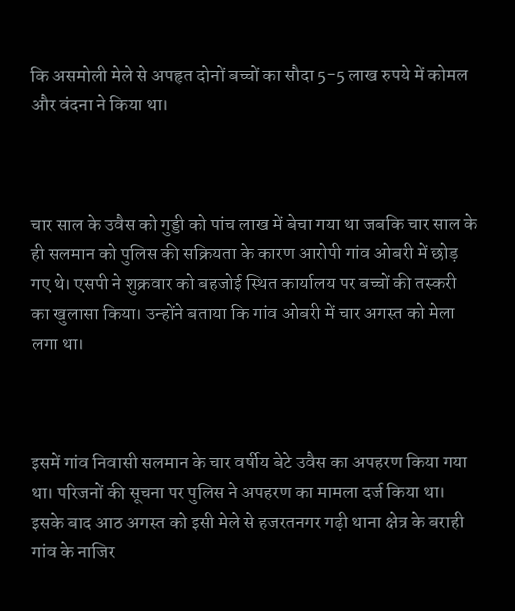कि असमोली मेले से अपहृत दोनों बच्चों का सौदा 5-5 लाख रुपये में कोमल और वंदना ने किया था।



चार साल के उवैस को गुड्डी को पांच लाख में बेचा गया था जबकि चार साल के ही सलमान को पुलिस की सक्रियता के कारण आरोपी गांव ओबरी में छोड़ गए थे। एसपी ने शुक्रवार को बहजोई स्थित कार्यालय पर बच्चों की तस्करी का खुलासा किया। उन्होंने बताया कि गांव ओबरी में चार अगस्त को मेला लगा था।



इसमें गांव निवासी सलमान के चार वर्षीय बेटे उवैस का अपहरण किया गया था। परिजनों की सूचना पर पुलिस ने अपहरण का मामला दर्ज किया था। इसके बाद आठ अगस्त को इसी मेले से हजरतनगर गढ़ी थाना क्षेत्र के बराही गांव के नाजिर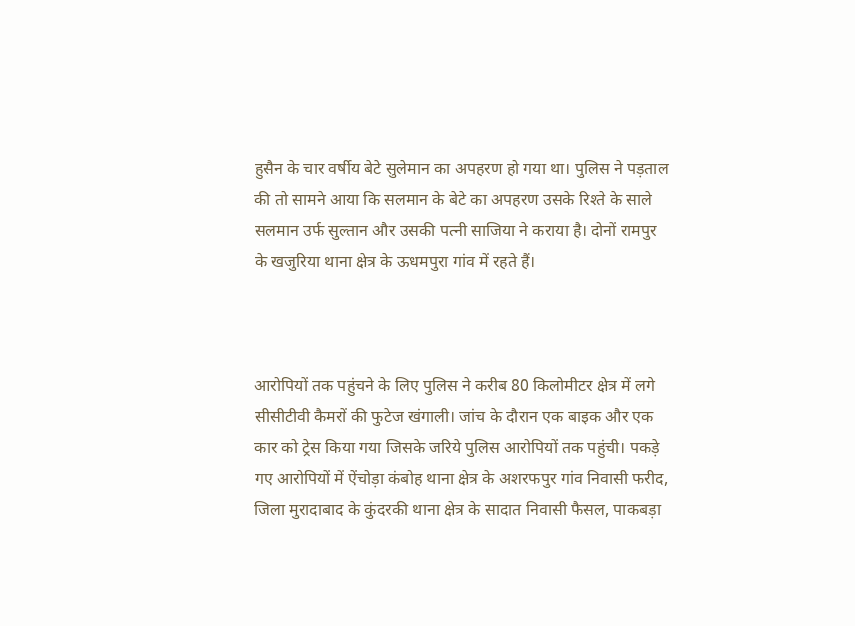हुसैन के चार वर्षीय बेटे सुलेमान का अपहरण हो गया था। पुलिस ने पड़ताल की तो सामने आया कि सलमान के बेटे का अपहरण उसके रिश्ते के साले सलमान उर्फ सुल्तान और उसकी पत्नी साजिया ने कराया है। दोनों रामपुर के खजुरिया थाना क्षेत्र के ऊधमपुरा गांव में रहते हैं।



आरोपियों तक पहुंचने के लिए पुलिस ने करीब 80 किलोमीटर क्षेत्र में लगे सीसीटीवी कैमरों की फुटेज खंगाली। जांच के दौरान एक बाइक और एक कार को ट्रेस किया गया जिसके जरिये पुलिस आरोपियों तक पहुंची। पकड़े गए आरोपियों में ऐंचोड़ा कंबोह थाना क्षेत्र के अशरफपुर गांव निवासी फरीद, जिला मुरादाबाद के कुंदरकी थाना क्षेत्र के सादात निवासी फैसल, पाकबड़ा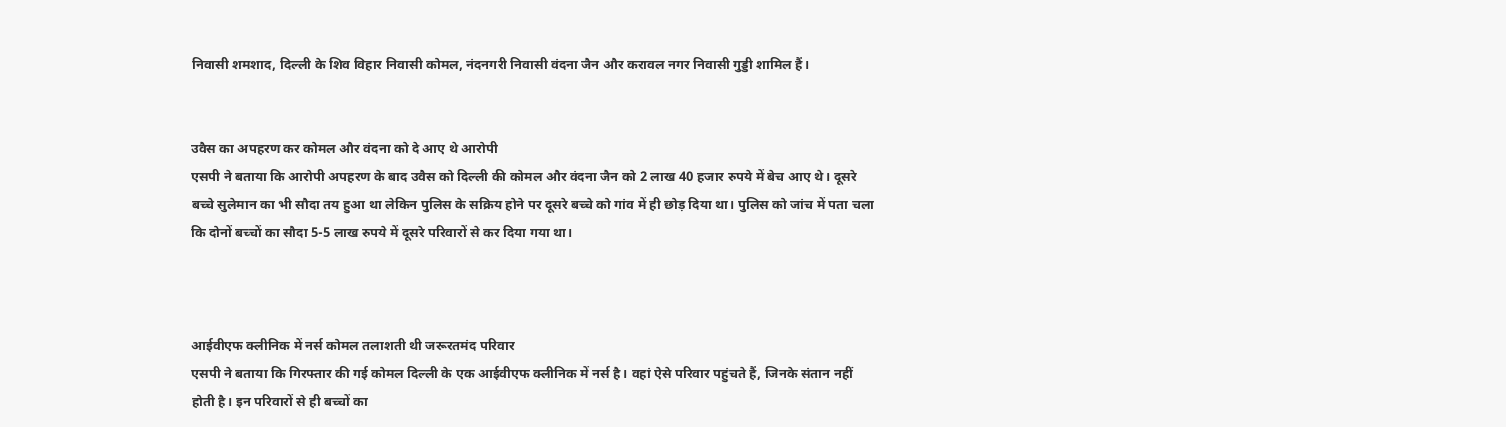निवासी शमशाद, दिल्ली के शिव विहार निवासी कोमल, नंदनगरी निवासी वंदना जैन और करावल नगर निवासी गुड्डी शामिल हैं।


उवैस का अपहरण कर कोमल और वंदना को दे आए थे आरोपी
एसपी ने बताया कि आरोपी अपहरण के बाद उवैस को दिल्ली की कोमल और वंदना जैन को 2 लाख 40 हजार रुपये में बेच आए थे। दूसरे बच्चे सुलेमान का भी सौदा तय हुआ था लेकिन पुलिस के सक्रिय होने पर दूसरे बच्चे को गांव में ही छोड़ दिया था। पुलिस को जांच में पता चला कि दोनों बच्चों का सौदा 5-5 लाख रुपये में दूसरे परिवारों से कर दिया गया था।



आईवीएफ क्लीनिक में नर्स कोमल तलाशती थी जरूरतमंद परिवार
एसपी ने बताया कि गिरफ्तार की गई कोमल दिल्ली के एक आईवीएफ क्लीनिक में नर्स है। वहां ऐसे परिवार पहुंचते हैं, जिनके संतान नहीं होती है। इन परिवारों से ही बच्चों का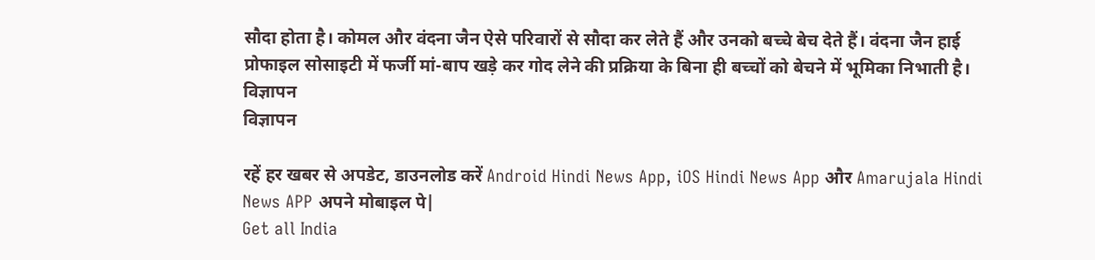सौदा होता है। कोमल और वंदना जैन ऐसे परिवारों से सौदा कर लेते हैं और उनको बच्चे बेच देते हैं। वंदना जैन हाई प्रोफाइल सोसाइटी में फर्जी मां-बाप खड़े कर गोद लेने की प्रक्रिया के बिना ही बच्चों को बेचने में भूमिका निभाती है।
विज्ञापन
विज्ञापन

रहें हर खबर से अपडेट, डाउनलोड करें Android Hindi News App, iOS Hindi News App और Amarujala Hindi News APP अपने मोबाइल पे|
Get all India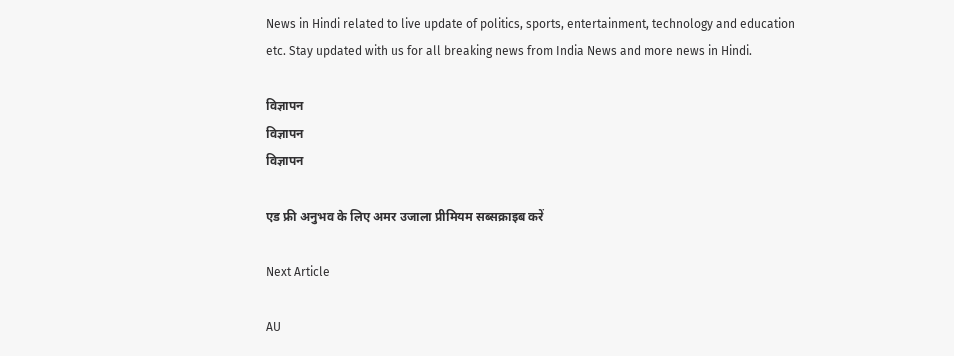News in Hindi related to live update of politics, sports, entertainment, technology and education etc. Stay updated with us for all breaking news from India News and more news in Hindi.

विज्ञापन
विज्ञापन
विज्ञापन

एड फ्री अनुभव के लिए अमर उजाला प्रीमियम सब्सक्राइब करें

Next Article

AU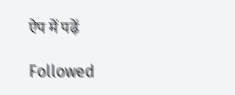ऐप में पढ़ें

Followed